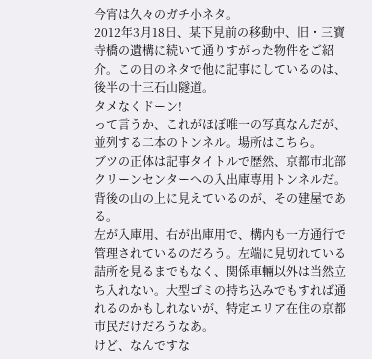今宵は久々のガチ小ネタ。
2012年3月18日、某下見前の移動中、旧・三寶寺橋の遺構に続いて通りすがった物件をご紹介。この日のネタで他に記事にしているのは、後半の十三石山隧道。
タメなくドーン!
って言うか、これがほぼ唯一の写真なんだが、並列する二本のトンネル。場所はこちら。
ブツの正体は記事タイトルで歴然、京都市北部クリーンセンターへの入出庫専用トンネルだ。背後の山の上に見えているのが、その建屋である。
左が入庫用、右が出庫用で、構内も一方通行で管理されているのだろう。左端に見切れている詰所を見るまでもなく、関係車輛以外は当然立ち入れない。大型ゴミの持ち込みでもすれば通れるのかもしれないが、特定エリア在住の京都市民だけだろうなあ。
けど、なんですな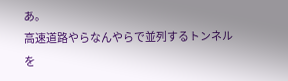あ。
高速道路やらなんやらで並列するトンネルを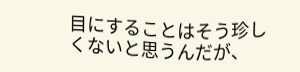目にすることはそう珍しくないと思うんだが、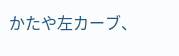かたや左カーブ、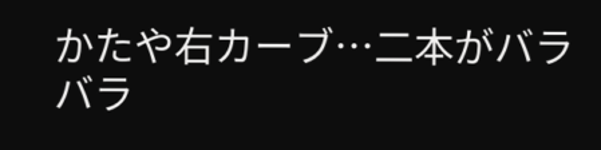かたや右カーブ…二本がバラバラ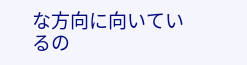な方向に向いているの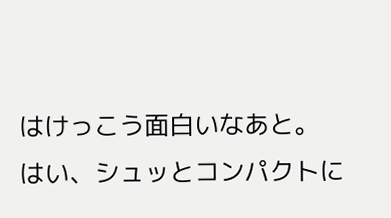はけっこう面白いなあと。
はい、シュッとコンパクトに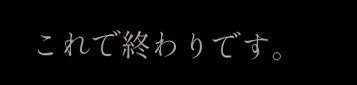これで終わりです。